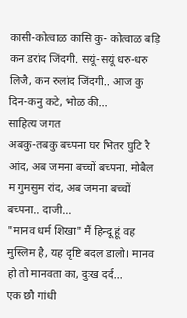कासी-कोत्वाळ कासि कु- कोत्वाळ बड़ि कन डरांद जिंदगी. सयूं-सयूं धरु-धरु लिजै, कन रुलांद जिंदगी.. आज कु दिन-कनु कटे, भोळ की...
साहित्य जगत
अबकु-तबकु बच्पना घर भितर घुटि रै आंद, अब जमना बच्चों बच्पना. मोबैल म गुमसुम रांद, अब जमना बच्चों बच्पना.. दाजी...
"मानव धर्म शिखा" मैं हिन्दू हूं वह मुस्लिम है, यह दृष्टि बदल डालो। मानव हो तो मानवता का, दुःख दर्द...
एक छौ गांधी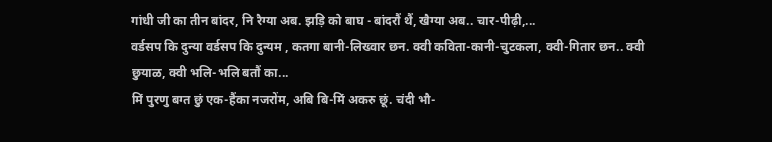गांधी जी का तीन बांदर, नि रैग्या अब. झड़ि को बाघ - बांदरौं थैं, खैग्या अब.. चार-पीढ़ी,...
वर्डसप कि दुन्या वर्डसप कि दुन्यम , कतगा बानी-लिख्वार छन. क्वी कविता-कानी-चुटकला, क्वी-गितार छन.. क्वी छुयाळ, क्वी भलि-भलि बतौं का...
मिं पुरणु बग्त छुं एक-हैंका नजरोंम, अबि बि-मिं अकरु छूं. चंदी भौ-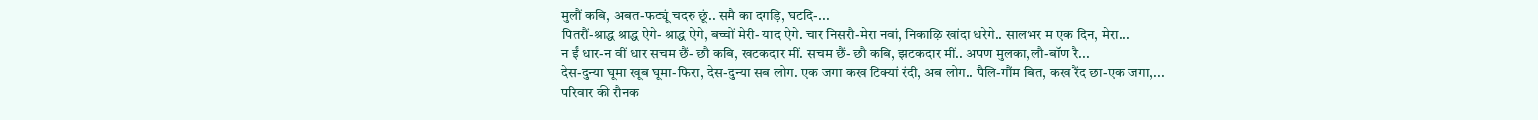मुलौं कबि, अबत-फट्यूं चदरु छूं.. समै का दगड़ि, घटदि-...
पितरौं-श्राद्ध श्राद्ध ऐगे- श्राद्ध ऐगे, बच्चों मेरी- याद ऐगे. चार निसरौ-मेरा नवां, निकाऴि खांदा धरेगे.. सालभर म एक दिन, मेरा...
न ईं धार-न वीं धार सचम छैं- छौ कबि, खटकदार मीं. सचम छैं- छौ कबि, झटकदार मीं.. अपण मुलका,लौ-बॉण रै...
देस-दुन्या घूमा खूब घूमा-फिरा, देस-दुन्या सब लोग. एक जगा कख टिक्यां रंदी, अब लोग.. पैलि-गौंम बित, कख रैंद छा-एक जगा,...
परिवार की रौनक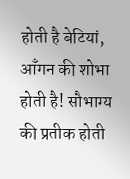होती है बेटियां, आँगन की शोभा होती है! सौभाग्य की प्रतीक होती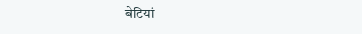बेटियां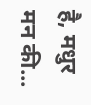है, मधुर मन की...